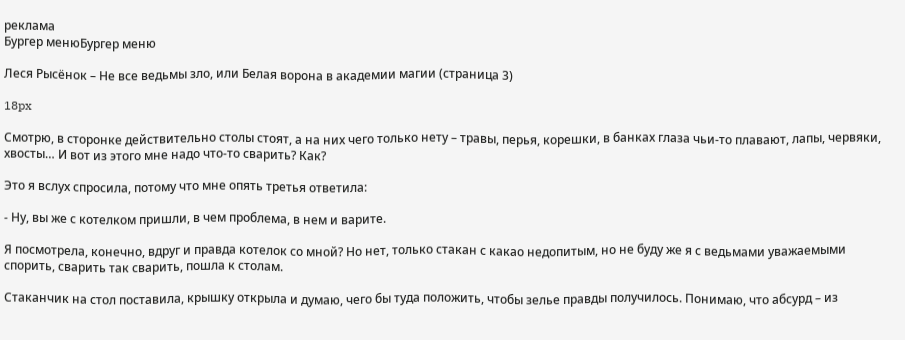реклама
Бургер менюБургер меню

Леся Рысёнок – Не все ведьмы зло, или Белая ворона в академии магии (страница 3)

18px

Смотрю, в сторонке действительно столы стоят, а на них чего только нету – травы, перья, корешки, в банках глаза чьи-то плавают, лапы, червяки, хвосты… И вот из этого мне надо что-то сварить? Как?

Это я вслух спросила, потому что мне опять третья ответила:

- Ну, вы же с котелком пришли, в чем проблема, в нем и варите.

Я посмотрела, конечно, вдруг и правда котелок со мной? Но нет, только стакан с какао недопитым, но не буду же я с ведьмами уважаемыми спорить, сварить так сварить, пошла к столам.

Стаканчик на стол поставила, крышку открыла и думаю, чего бы туда положить, чтобы зелье правды получилось. Понимаю, что абсурд – из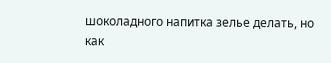шоколадного напитка зелье делать, но как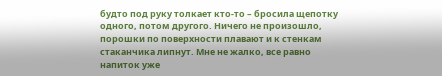будто под руку толкает кто-то – бросила щепотку одного, потом другого. Ничего не произошло, порошки по поверхности плавают и к стенкам стаканчика липнут. Мне не жалко, все равно напиток уже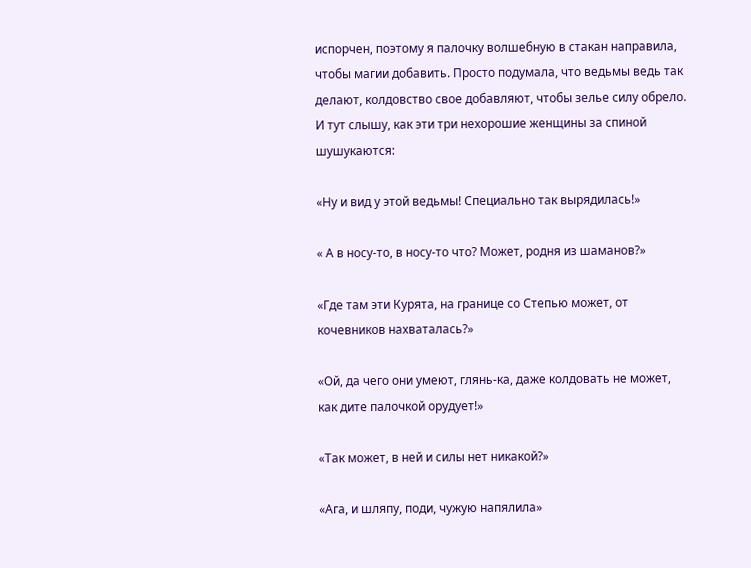испорчен, поэтому я палочку волшебную в стакан направила, чтобы магии добавить. Просто подумала, что ведьмы ведь так делают, колдовство свое добавляют, чтобы зелье силу обрело. И тут слышу, как эти три нехорошие женщины за спиной шушукаются:

«Ну и вид у этой ведьмы! Специально так вырядилась!»

« А в носу-то, в носу-то что? Может, родня из шаманов?»

«Где там эти Курята, на границе со Степью может, от кочевников нахваталась?»

«Ой, да чего они умеют, глянь-ка, даже колдовать не может, как дите палочкой орудует!»

«Так может, в ней и силы нет никакой?»

«Ага, и шляпу, поди, чужую напялила»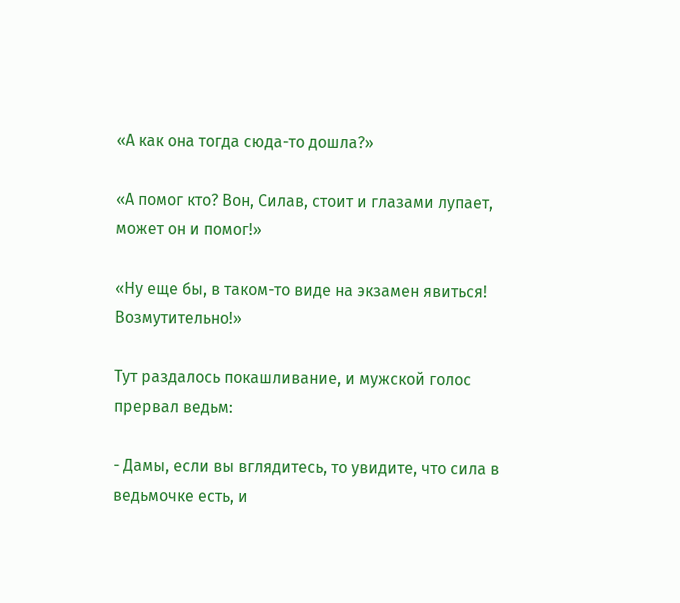«А как она тогда сюда-то дошла?»

«А помог кто? Вон, Силав, стоит и глазами лупает, может он и помог!»

«Ну еще бы, в таком-то виде на экзамен явиться! Возмутительно!»

Тут раздалось покашливание, и мужской голос прервал ведьм:

- Дамы, если вы вглядитесь, то увидите, что сила в ведьмочке есть, и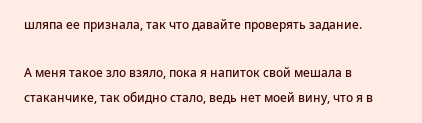шляпа ее признала, так что давайте проверять задание.

А меня такое зло взяло, пока я напиток свой мешала в стаканчике, так обидно стало, ведь нет моей вину, что я в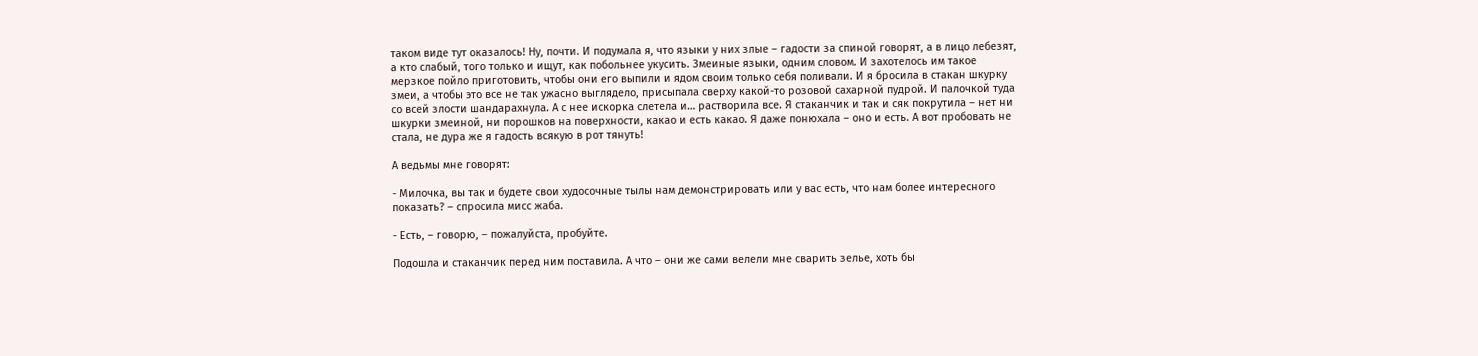таком виде тут оказалось! Ну, почти. И подумала я, что языки у них злые – гадости за спиной говорят, а в лицо лебезят, а кто слабый, того только и ищут, как побольнее укусить. Змеиные языки, одним словом. И захотелось им такое мерзкое пойло приготовить, чтобы они его выпили и ядом своим только себя поливали. И я бросила в стакан шкурку змеи, а чтобы это все не так ужасно выглядело, присыпала сверху какой-то розовой сахарной пудрой. И палочкой туда со всей злости шандарахнула. А с нее искорка слетела и… растворила все. Я стаканчик и так и сяк покрутила – нет ни шкурки змеиной, ни порошков на поверхности, какао и есть какао. Я даже понюхала – оно и есть. А вот пробовать не стала, не дура же я гадость всякую в рот тянуть!

А ведьмы мне говорят:

- Милочка, вы так и будете свои худосочные тылы нам демонстрировать или у вас есть, что нам более интересного показать? – спросила мисс жаба.

- Есть, – говорю, – пожалуйста, пробуйте.

Подошла и стаканчик перед ним поставила. А что – они же сами велели мне сварить зелье, хоть бы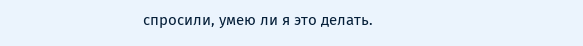спросили, умею ли я это делать.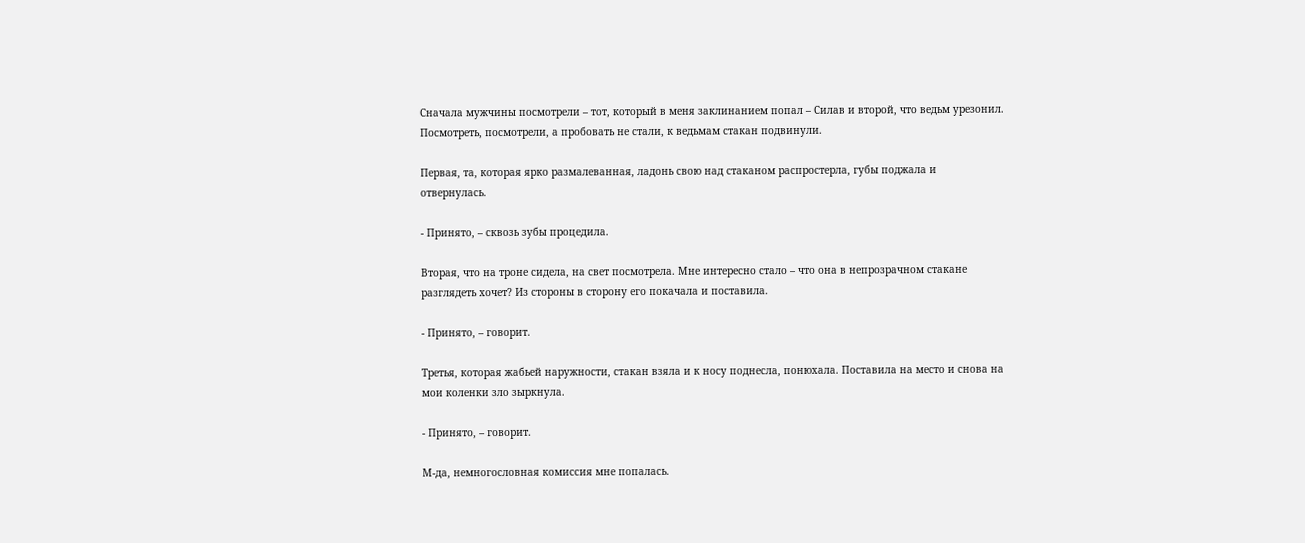Сначала мужчины посмотрели – тот, который в меня заклинанием попал – Силав и второй, что ведьм урезонил. Посмотреть, посмотрели, а пробовать не стали, к ведьмам стакан подвинули.

Первая, та, которая ярко размалеванная, ладонь свою над стаканом распростерла, губы поджала и отвернулась.

- Принято, – сквозь зубы процедила.

Вторая, что на троне сидела, на свет посмотрела. Мне интересно стало – что она в непрозрачном стакане разглядеть хочет? Из стороны в сторону его покачала и поставила.

- Принято, – говорит.

Третья, которая жабьей наружности, стакан взяла и к носу поднесла, понюхала. Поставила на место и снова на мои коленки зло зыркнула.

- Принято, – говорит.

М-да, немногословная комиссия мне попалась.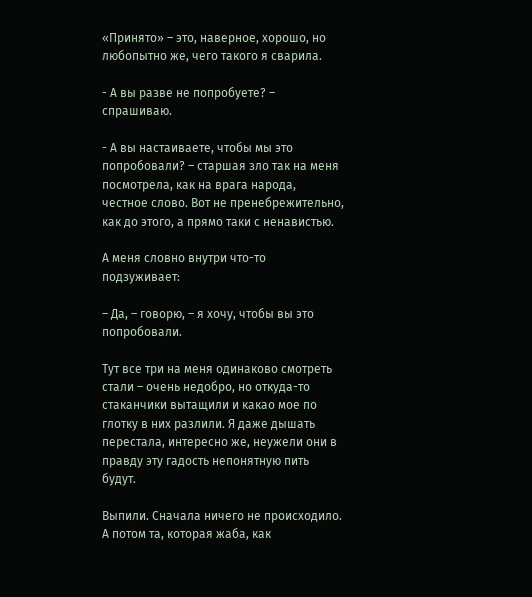«Принято» – это, наверное, хорошо, но любопытно же, чего такого я сварила.

- А вы разве не попробуете? – спрашиваю.

- А вы настаиваете, чтобы мы это попробовали? – старшая зло так на меня посмотрела, как на врага народа, честное слово. Вот не пренебрежительно, как до этого, а прямо таки с ненавистью.

А меня словно внутри что-то подзуживает:

– Да, – говорю, – я хочу, чтобы вы это попробовали.

Тут все три на меня одинаково смотреть стали – очень недобро, но откуда-то стаканчики вытащили и какао мое по глотку в них разлили. Я даже дышать перестала, интересно же, неужели они в правду эту гадость непонятную пить будут.

Выпили. Сначала ничего не происходило. А потом та, которая жаба, как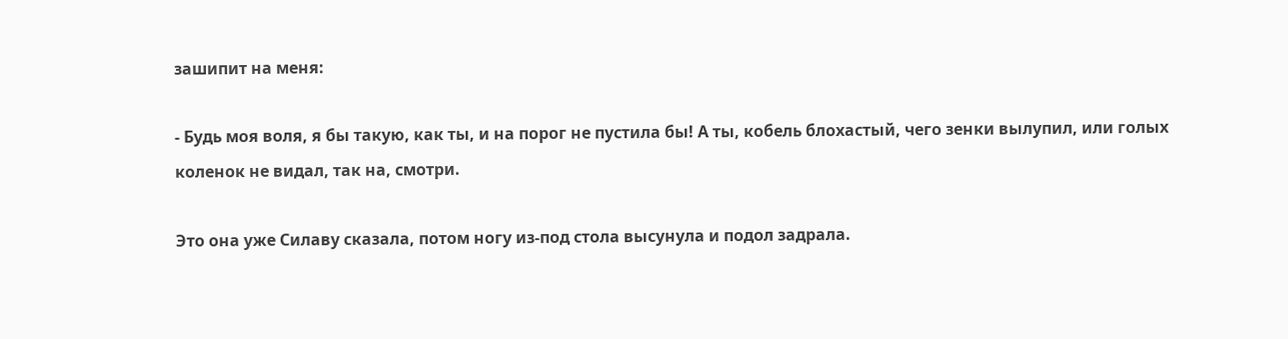зашипит на меня:

- Будь моя воля, я бы такую, как ты, и на порог не пустила бы! А ты, кобель блохастый, чего зенки вылупил, или голых коленок не видал, так на, смотри.

Это она уже Силаву сказала, потом ногу из-под стола высунула и подол задрала.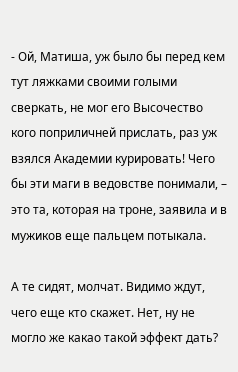- Ой, Матиша, уж было бы перед кем тут ляжками своими голыми сверкать, не мог его Высочество кого поприличней прислать, раз уж взялся Академии курировать! Чего бы эти маги в ведовстве понимали, – это та, которая на троне, заявила и в мужиков еще пальцем потыкала.

А те сидят, молчат. Видимо ждут, чего еще кто скажет. Нет, ну не могло же какао такой эффект дать?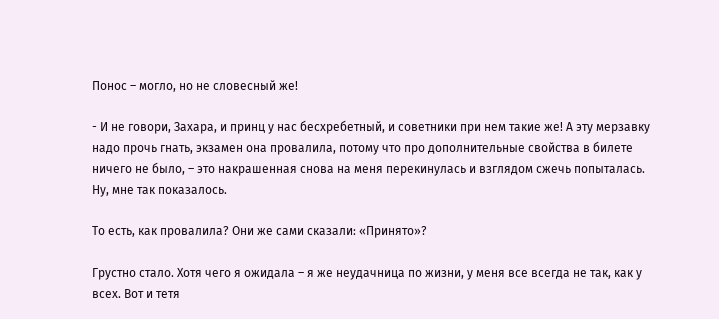Понос – могло, но не словесный же!

- И не говори, Захара, и принц у нас бесхребетный, и советники при нем такие же! А эту мерзавку надо прочь гнать, экзамен она провалила, потому что про дополнительные свойства в билете ничего не было, – это накрашенная снова на меня перекинулась и взглядом сжечь попыталась. Ну, мне так показалось.

То есть, как провалила? Они же сами сказали: «Принято»?

Грустно стало. Хотя чего я ожидала – я же неудачница по жизни, у меня все всегда не так, как у всех. Вот и тетя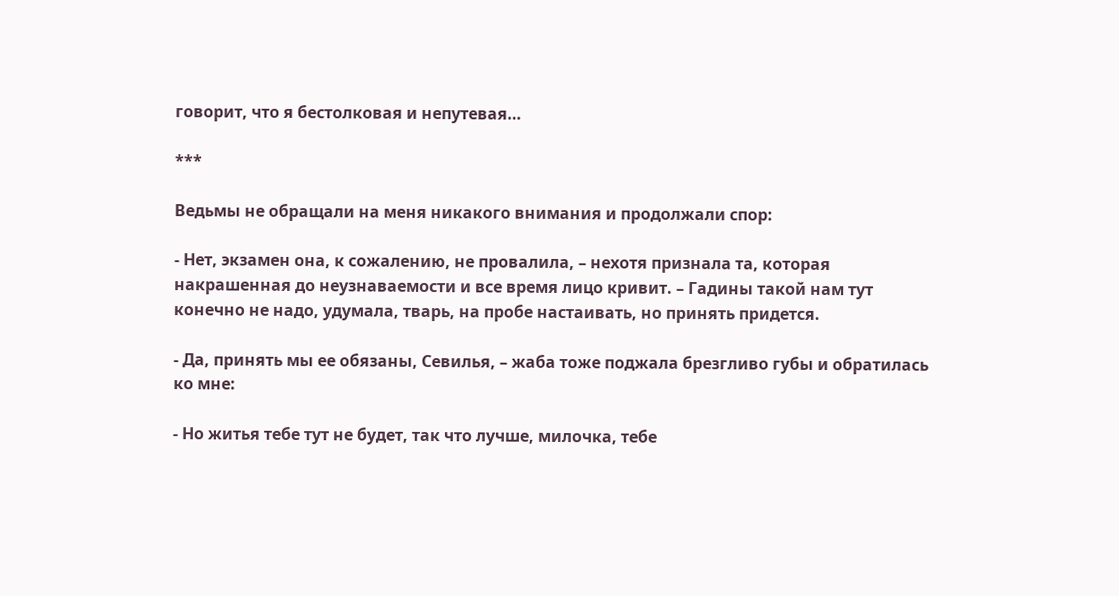говорит, что я бестолковая и непутевая…

***

Ведьмы не обращали на меня никакого внимания и продолжали спор:

- Нет, экзамен она, к сожалению, не провалила, – нехотя признала та, которая накрашенная до неузнаваемости и все время лицо кривит. – Гадины такой нам тут конечно не надо, удумала, тварь, на пробе настаивать, но принять придется.

- Да, принять мы ее обязаны, Севилья, – жаба тоже поджала брезгливо губы и обратилась ко мне:

- Но житья тебе тут не будет, так что лучше, милочка, тебе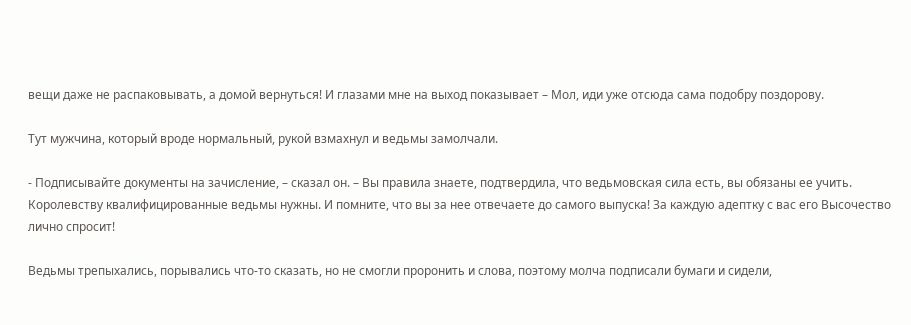вещи даже не распаковывать, а домой вернуться! И глазами мне на выход показывает – Мол, иди уже отсюда сама подобру поздорову.

Тут мужчина, который вроде нормальный, рукой взмахнул и ведьмы замолчали.

- Подписывайте документы на зачисление, – сказал он. – Вы правила знаете, подтвердила, что ведьмовская сила есть, вы обязаны ее учить. Королевству квалифицированные ведьмы нужны. И помните, что вы за нее отвечаете до самого выпуска! За каждую адептку с вас его Высочество лично спросит!

Ведьмы трепыхались, порывались что-то сказать, но не смогли проронить и слова, поэтому молча подписали бумаги и сидели,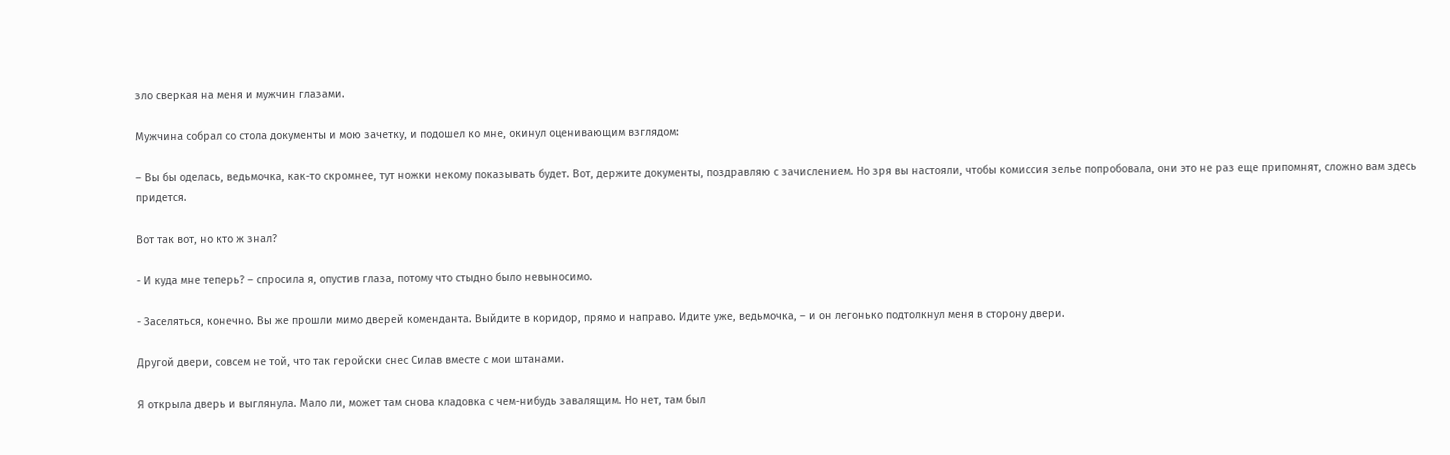зло сверкая на меня и мужчин глазами.

Мужчина собрал со стола документы и мою зачетку, и подошел ко мне, окинул оценивающим взглядом:

– Вы бы оделась, ведьмочка, как-то скромнее, тут ножки некому показывать будет. Вот, держите документы, поздравляю с зачислением. Но зря вы настояли, чтобы комиссия зелье попробовала, они это не раз еще припомнят, сложно вам здесь придется.

Вот так вот, но кто ж знал?

- И куда мне теперь? – спросила я, опустив глаза, потому что стыдно было невыносимо.

- Заселяться, конечно. Вы же прошли мимо дверей коменданта. Выйдите в коридор, прямо и направо. Идите уже, ведьмочка, – и он легонько подтолкнул меня в сторону двери.

Другой двери, совсем не той, что так геройски снес Силав вместе с мои штанами.

Я открыла дверь и выглянула. Мало ли, может там снова кладовка с чем-нибудь завалящим. Но нет, там был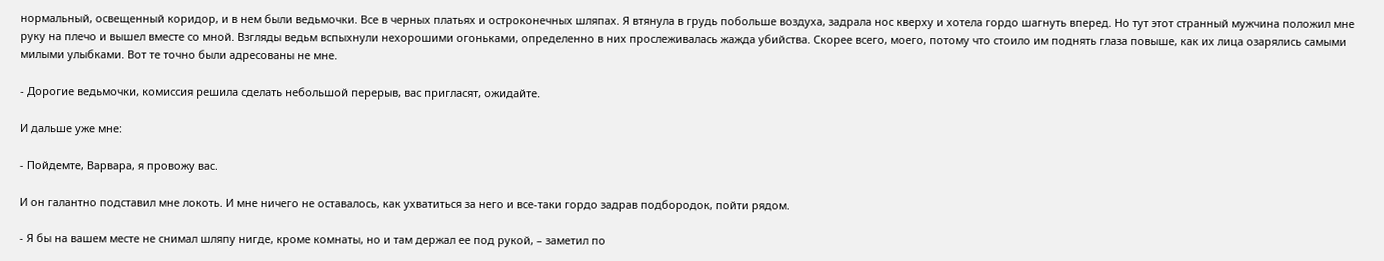нормальный, освещенный коридор, и в нем были ведьмочки. Все в черных платьях и остроконечных шляпах. Я втянула в грудь побольше воздуха, задрала нос кверху и хотела гордо шагнуть вперед. Но тут этот странный мужчина положил мне руку на плечо и вышел вместе со мной. Взгляды ведьм вспыхнули нехорошими огоньками, определенно в них прослеживалась жажда убийства. Скорее всего, моего, потому что стоило им поднять глаза повыше, как их лица озарялись самыми милыми улыбками. Вот те точно были адресованы не мне.

- Дорогие ведьмочки, комиссия решила сделать небольшой перерыв, вас пригласят, ожидайте.

И дальше уже мне:

- Пойдемте, Варвара, я провожу вас.

И он галантно подставил мне локоть. И мне ничего не оставалось, как ухватиться за него и все-таки гордо задрав подбородок, пойти рядом.

- Я бы на вашем месте не снимал шляпу нигде, кроме комнаты, но и там держал ее под рукой, – заметил по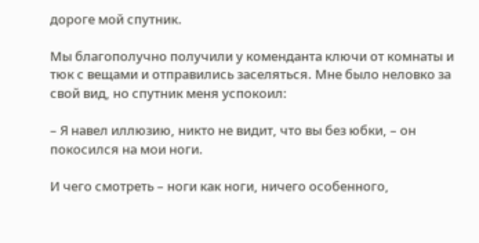дороге мой спутник.

Мы благополучно получили у коменданта ключи от комнаты и тюк с вещами и отправились заселяться. Мне было неловко за свой вид, но спутник меня успокоил:

– Я навел иллюзию, никто не видит, что вы без юбки, – он покосился на мои ноги.

И чего смотреть – ноги как ноги, ничего особенного,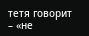тетя говорит – «не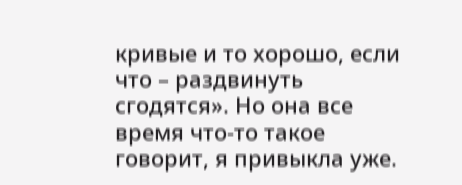кривые и то хорошо, если что – раздвинуть сгодятся». Но она все время что-то такое говорит, я привыкла уже.